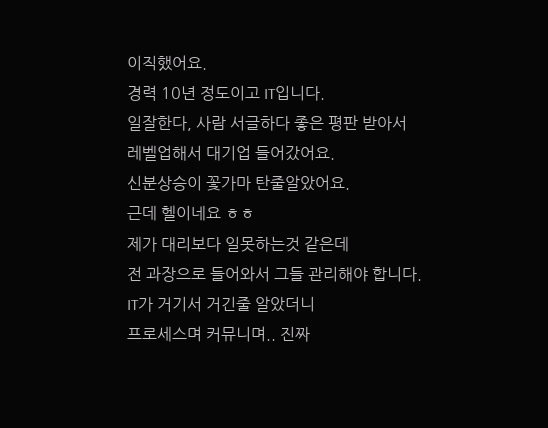이직했어요.
경력 10년 정도이고 IT입니다.
일잘한다, 사람 서글하다 좋은 평판 받아서
레벨업해서 대기업 들어갔어요.
신분상승이 꽃가마 탄줄알았어요.
근데 헬이네요 ㅎㅎ
제가 대리보다 일못하는것 같은데
전 과장으로 들어와서 그들 관리해야 합니다.
IT가 거기서 거긴줄 알았더니
프로세스며 커뮤니며.. 진짜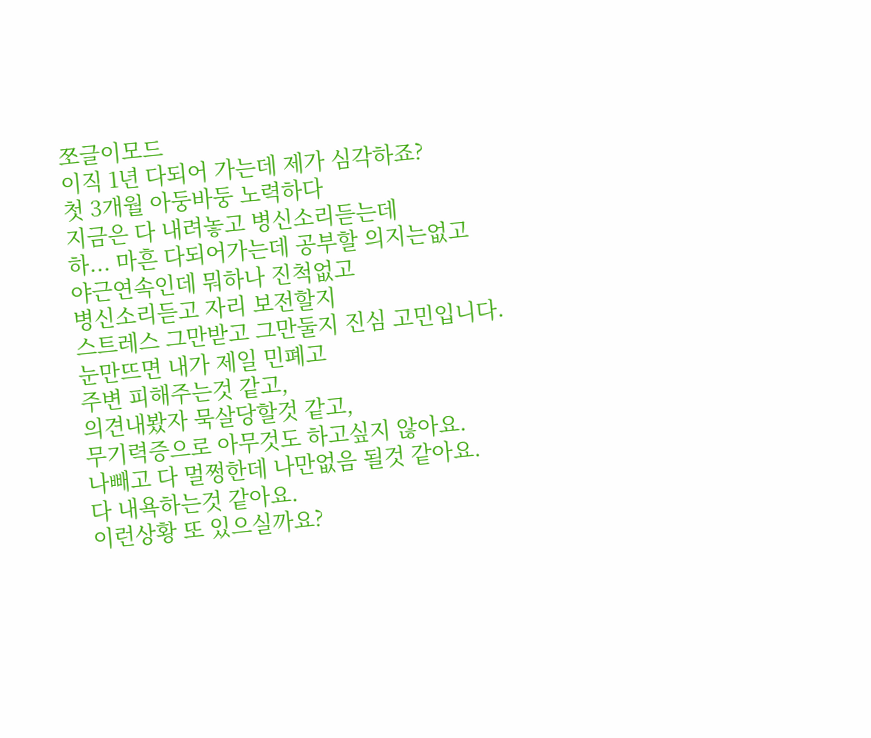쪼글이모드
이직 1년 다되어 가는데 제가 심각하죠?
첫 3개월 아둥바둥 노력하다
지금은 다 내려놓고 병신소리듣는데
하... 마흔 다되어가는데 공부할 의지는없고
야근연속인데 뭐하나 진척없고
병신소리듣고 자리 보전할지
스트레스 그만받고 그만둘지 진심 고민입니다.
눈만뜨면 내가 제일 민폐고
주변 피해주는것 같고,
의견내봤자 묵살당할것 같고,
무기력증으로 아무것도 하고싶지 않아요.
나빼고 다 멀쩡한데 나만없음 될것 같아요.
다 내욕하는것 같아요.
이런상황 또 있으실까요?